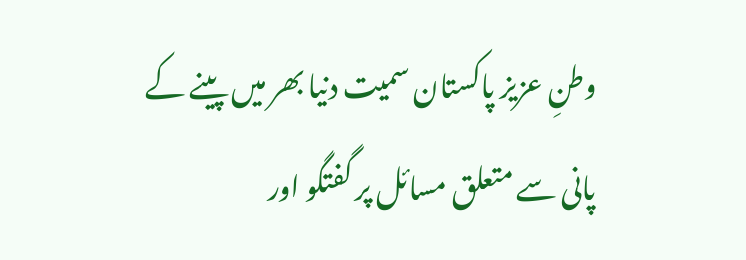وطنِ عزیز پاکستان سمیت دنیا بھر میں پینے کے پانی سے متعلق مسائل پر گفتگو اور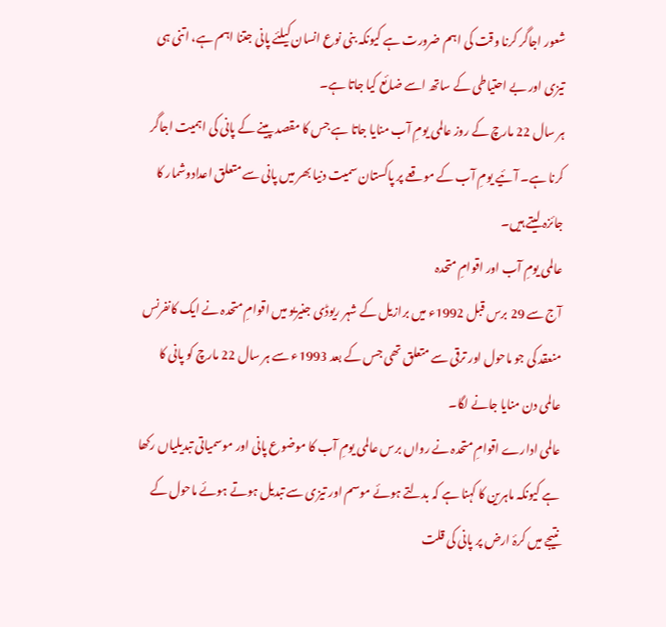شعور اجاگر کرنا وقت کی اہم ضرورت ہے کیونکہ بنی نوع انسان کیلئے پانی جتنا اہم ہے، اتنی ہی تیزی اور بے احتیاطی کے ساتھ اسے ضائع کیا جاتا ہے۔
ہر سال 22 مارچ کے روز عالمی یومِ آب منایا جاتا ہے جس کا مقصد پینے کے پانی کی اہمیت اجاگر کرنا ہے۔ آئیے یومِ آب کے موقعے پر پاکستان سمیت دنیا بھر میں پانی سے متعلق اعدادوشمار کا جائزہ لیتے ہیں۔
عالمی یومِ آب اور اقوامِ متحدہ
آج سے 29 برس قبل 1992ء میں برازیل کے شہر ریوڈی جنیریو میں اقوامِ متحدہ نے ایک کانفرنس منعقد کی جو ماحول اور ترقی سے متعلق تھی جس کے بعد 1993ء سے ہر سال 22 مارچ کو پانی کا عالمی دن منایا جانے لگا۔
عالمی ادارے اقوامِ متحدہ نے رواں برس عالمی یومِ آب کا موضوع پانی اور موسمیاتی تبدیلیاں رکھا ہے کیونکہ ماہرین کا کہنا ہے کہ بدلتے ہوئے موسم اور تیزی سے تبدیل ہوتے ہوئے ماحول کے نتیجے میں کرۂ ارض پر پانی کی قلت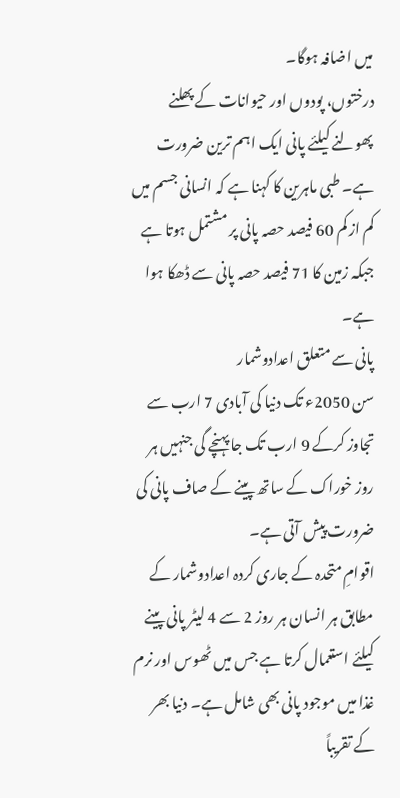میں اضافہ ہوگا۔
درختوں، پودوں اور حیوانات کے پھلنے پھولنے کیلئے پانی ایک اہم ترین ضرورت ہے۔ طبی ماہرین کا کہنا ہے کہ انسانی جسم میں کم از کم 60 فیصد حصہ پانی پر مشتمل ہوتا ہے جبکہ زمین کا 71 فیصد حصہ پانی سے ڈھکا ہوا ہے۔
پانی سے متعلق اعدادوشمار
سن 2050ء تک دنیا کی آبادی 7 ارب سے تجاوز کرکے 9 ارب تک جا پہنچے گی جنہیں ہر روز خوراک کے ساتھ پینے کے صاف پانی کی ضرورت پیش آتی ہے۔
اقوامِ متحدہ کے جاری کردہ اعدادوشمار کے مطابق ہر انسان ہر روز 2 سے 4 لیٹر پانی پینے کیلئے استعمال کرتا ہے جس میں ٹھوس اور نرم غذا میں موجود پانی بھی شامل ہے۔ دنیا بھر کے تقریباً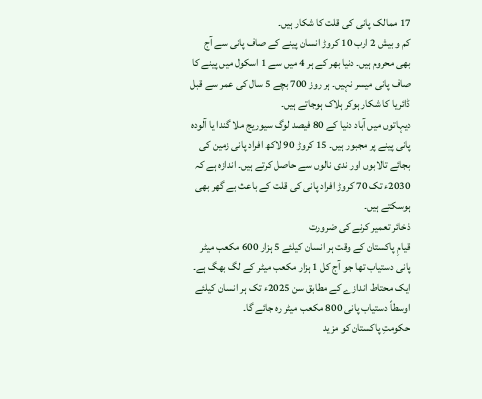17 ممالک پانی کی قلت کا شکار ہیں۔
کم و بیش 2 ارب 10 کروڑ انسان پینے کے صاف پانی سے آج بھی محروم ہیں۔ دنیا بھر کے ہر 4 میں سے 1 اسکول میں پینے کا صاف پانی میسر نہیں۔ ہر روز 700 بچے 5 سال کی عمر سے قبل ڈائریا کا شکار ہوکر ہلاک ہوجاتے ہیں۔
دیہاتوں میں آباد دنیا کے 80 فیصد لوگ سیوریج ملا گندا یا آلودہ پانی پینے پر مجبور ہیں۔ 15 کروڑ 90 لاکھ افراد پانی زمین کی بجائے تالابوں اور ندی نالوں سے حاصل کرتے ہیں۔ اندازہ ہے کہ 2030ء تک 70 کروڑ افراد پانی کی قلت کے باعث بے گھر بھی ہوسکتے ہیں۔
ذخائر تعمیر کرنے کی ضرورت
قیامِ پاکستان کے وقت ہر انسان کیلئے 5 ہزار 600 مکعب میٹر پانی دستیاب تھا جو آج کل 1 ہزار مکعب میٹر کے لگ بھگ ہے۔ ایک محتاط اندازے کے مطابق سن 2025ء تک ہر انسان کیلئے اوسطاً دستیاب پانی 800 مکعب میٹر رہ جائے گا۔
حکومتِ پاکستان کو مزید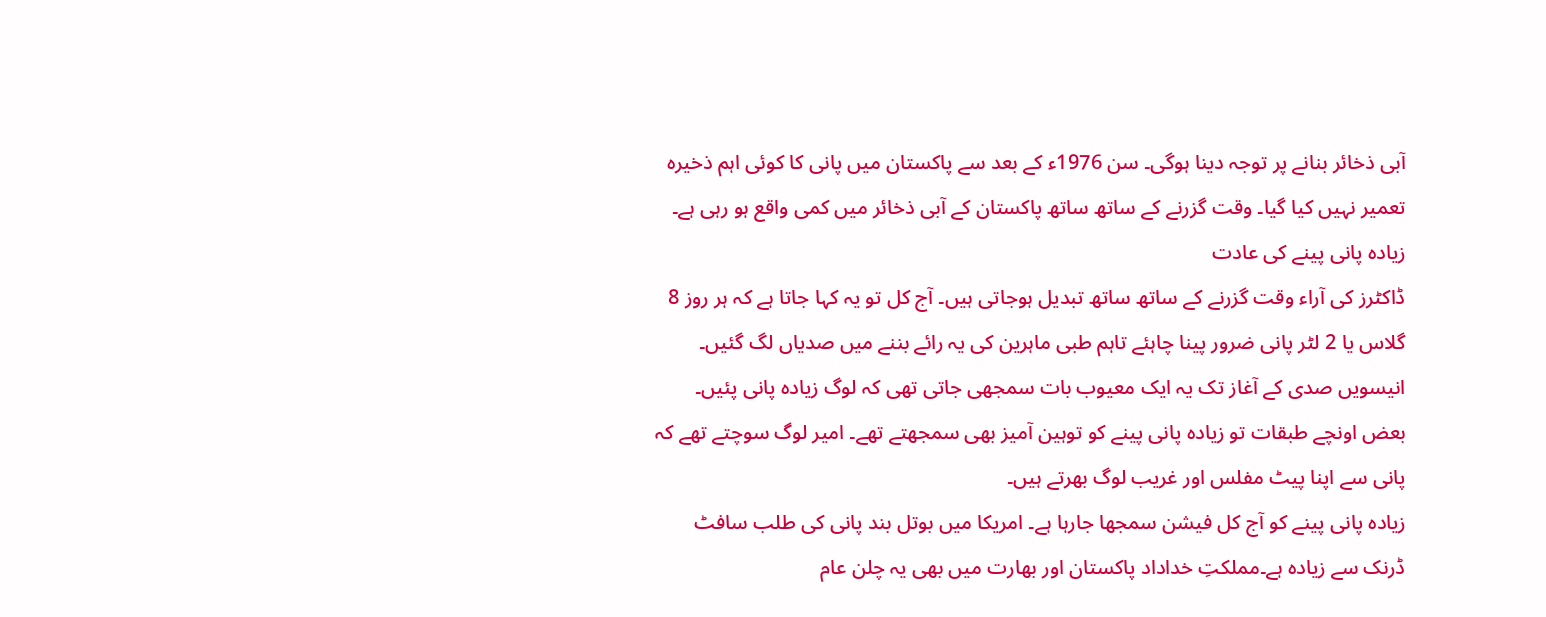آبی ذخائر بنانے پر توجہ دینا ہوگی۔ سن 1976ء کے بعد سے پاکستان میں پانی کا کوئی اہم ذخیرہ تعمیر نہیں کیا گیا۔ وقت گزرنے کے ساتھ ساتھ پاکستان کے آبی ذخائر میں کمی واقع ہو رہی ہے۔
زیادہ پانی پینے کی عادت
ڈاکٹرز کی آراء وقت گزرنے کے ساتھ ساتھ تبدیل ہوجاتی ہیں۔ آج کل تو یہ کہا جاتا ہے کہ ہر روز 8 گلاس یا 2 لٹر پانی ضرور پینا چاہئے تاہم طبی ماہرین کی یہ رائے بننے میں صدیاں لگ گئیں۔
انیسویں صدی کے آغاز تک یہ ایک معیوب بات سمجھی جاتی تھی کہ لوگ زیادہ پانی پئیں۔ بعض اونچے طبقات تو زیادہ پانی پینے کو توہین آمیز بھی سمجھتے تھے۔ امیر لوگ سوچتے تھے کہ پانی سے اپنا پیٹ مفلس اور غریب لوگ بھرتے ہیں۔
زیادہ پانی پینے کو آج کل فیشن سمجھا جارہا ہے۔ امریکا میں بوتل بند پانی کی طلب سافٹ ڈرنک سے زیادہ ہے۔مملکتِ خداداد پاکستان اور بھارت میں بھی یہ چلن عام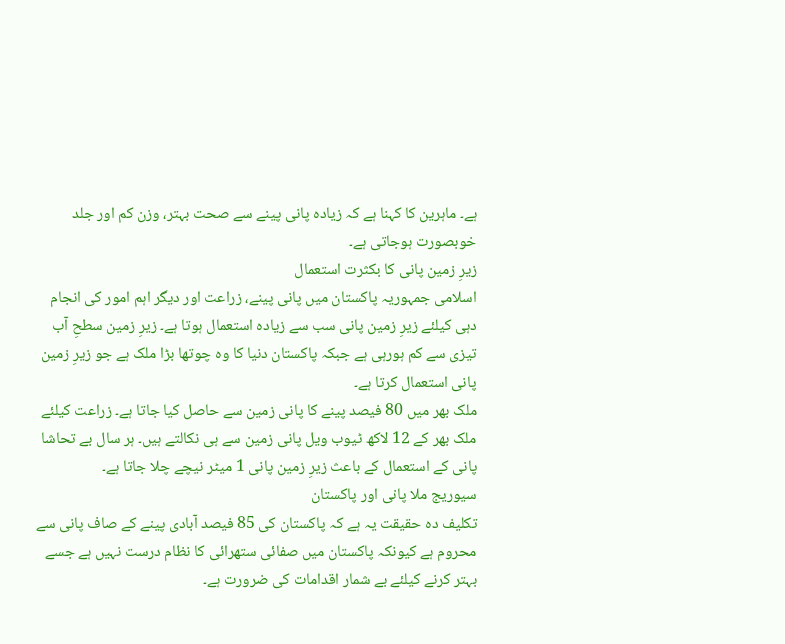ہے۔ ماہرین کا کہنا ہے کہ زیادہ پانی پینے سے صحت بہتر، وزن کم اور جلد خوبصورت ہوجاتی ہے۔
زیرِ زمین پانی کا بکثرت استعمال
اسلامی جمہوریہ پاکستان میں پانی پینے، زراعت اور دیگر اہم امور کی انجام دہی کیلئے زیرِ زمین پانی سب سے زیادہ استعمال ہوتا ہے۔ زیرِ زمین سطحِ آب تیزی سے کم ہورہی ہے جبکہ پاکستان دنیا کا وہ چوتھا بڑا ملک ہے جو زیرِ زمین پانی استعمال کرتا ہے۔
ملک بھر میں 80 فیصد پینے کا پانی زمین سے حاصل کیا جاتا ہے۔ زراعت کیلئے ملک بھر کے 12 لاکھ ٹیوب ویل پانی زمین سے ہی نکالتے ہیں۔ ہر سال بے تحاشا پانی کے استعمال کے باعث زیرِ زمین پانی 1 میٹر نیچے چلا جاتا ہے۔
سیوریج ملا پانی اور پاکستان
تکلیف دہ حقیقت یہ ہے کہ پاکستان کی 85 فیصد آبادی پینے کے صاف پانی سے محروم ہے کیونکہ پاکستان میں صفائی ستھرائی کا نظام درست نہیں ہے جسے بہتر کرنے کیلئے بے شمار اقدامات کی ضرورت ہے۔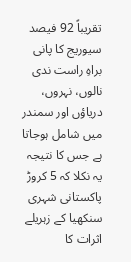تقریباً 92 فیصد سیوریج کا پانی براہِ راست ندی نالوں، نہروں، دریاؤں اور سمندر میں شامل ہوجاتا ہے جس کا نتیجہ یہ نکلا کہ 5 کروڑ پاکستانی شہری سنکھیا کے زہریلے اثرات کا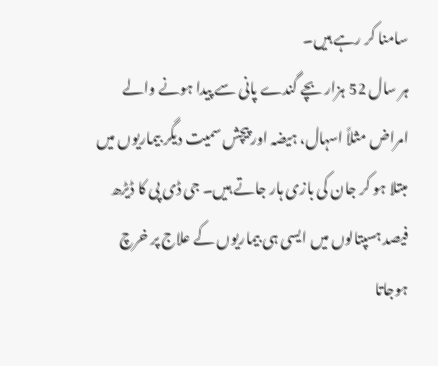سامنا کر رہے ہیں۔
ہر سال 52 ہزار بچے گندے پانی سے پیدا ہونے والے امراض مثلاً اسہال، ہیضہ اور پیچش سمیت دیگر بیماریوں میں مبتلا ہو کر جان کی بازی ہار جاتے ہیں۔ جی ڈی پی کا ڈیڑھ فیصد ہسپتالوں میں ایسی ہی بیماریوں کے علاج پر خرچ ہوجاتا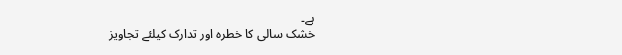ہے۔
خشک سالی کا خطرہ اور تدارک کیلئے تجاویز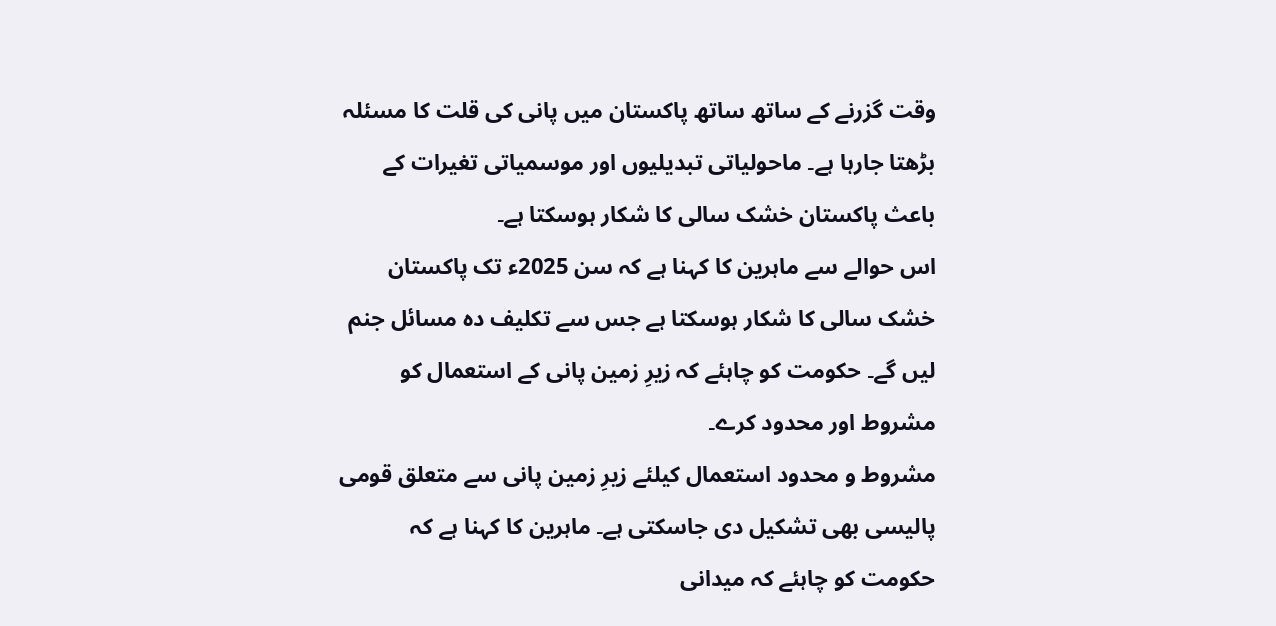وقت گزرنے کے ساتھ ساتھ پاکستان میں پانی کی قلت کا مسئلہ بڑھتا جارہا ہے۔ ماحولیاتی تبدیلیوں اور موسمیاتی تغیرات کے باعث پاکستان خشک سالی کا شکار ہوسکتا ہے۔
اس حوالے سے ماہرین کا کہنا ہے کہ سن 2025ء تک پاکستان خشک سالی کا شکار ہوسکتا ہے جس سے تکلیف دہ مسائل جنم لیں گے۔ حکومت کو چاہئے کہ زیرِ زمین پانی کے استعمال کو مشروط اور محدود کرے۔
مشروط و محدود استعمال کیلئے زیرِ زمین پانی سے متعلق قومی پالیسی بھی تشکیل دی جاسکتی ہے۔ ماہرین کا کہنا ہے کہ حکومت کو چاہئے کہ میدانی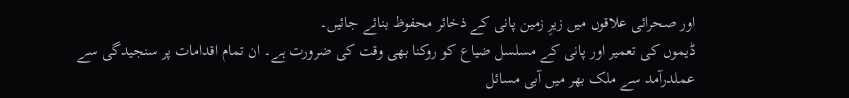اور صحرائی علاقوں میں زیرِ زمین پانی کے ذخائر محفوظ بنائے جائیں۔
ڈیموں کی تعمیر اور پانی کے مسلسل ضیاع کو روکنا بھی وقت کی ضرورت ہے۔ ان تمام اقدامات پر سنجیدگی سے عملدرآمد سے ملک بھر میں آبی مسائل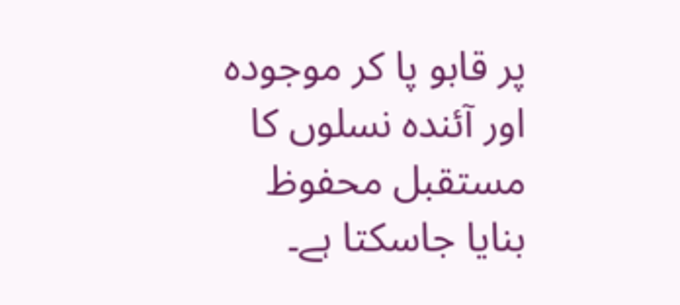پر قابو پا کر موجودہ اور آئندہ نسلوں کا مستقبل محفوظ بنایا جاسکتا ہے۔